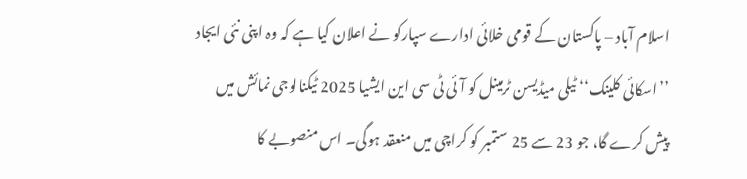اسلام آباد – پاکستان کے قومی خلائی ادارے سپارکو نے اعلان کیا ہے کہ وہ اپنی نئی ایجاد ’’اسکائی کلینک‘‘ ٹیلی میڈیسن ٹرمینل کو آئی ٹی سی این ایشیا 2025 ٹیکنالوجی نمائش میں پیش کرے گا، جو 23 سے 25 ستمبر کو کراچی میں منعقد ہوگی۔ اس منصوبے کا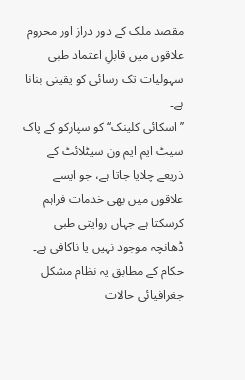مقصد ملک کے دور دراز اور محروم علاقوں میں قابلِ اعتماد طبی سہولیات تک رسائی کو یقینی بنانا ہے۔
’’اسکائی کلینک‘‘ کو سپارکو کے پاک سیٹ ایم ایم ون سیٹلائٹ کے ذریعے چلایا جاتا ہے، جو ایسے علاقوں میں بھی خدمات فراہم کرسکتا ہے جہاں روایتی طبی ڈھانچہ موجود نہیں یا ناکافی ہے۔ حکام کے مطابق یہ نظام مشکل جغرافیائی حالات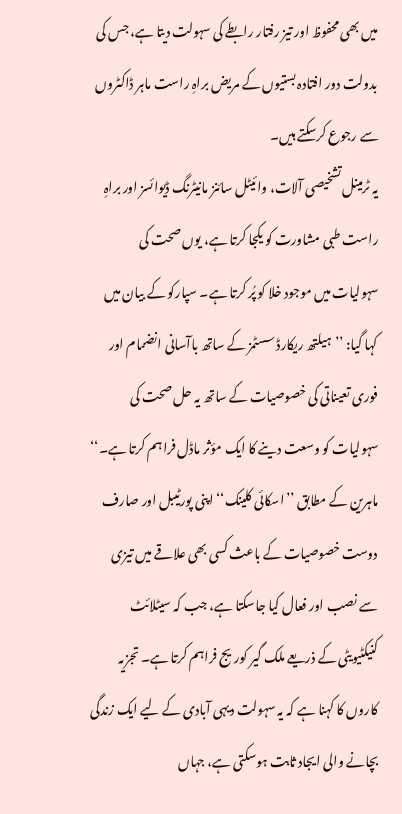میں بھی محفوظ اور تیز رفتار رابطے کی سہولت دیتا ہے، جس کی بدولت دور افتادہ بستیوں کے مریض براہِ راست ماہر ڈاکٹروں سے رجوع کرسکتے ہیں۔
یہ ٹرمینل تشخیصی آلات، وائیٹل سائنز مانیٹرنگ ڈیوائسز اور براہِ راست طبی مشاورت کو یکجا کرتا ہے، یوں صحت کی سہولیات میں موجود خلا کو پُر کرتا ہے۔ سپارکو کے بیان میں کہا گیا: ’’ہیلتھ ریکارڈ سسٹمز کے ساتھ باآسانی انضمام اور فوری تعیناتی کی خصوصیات کے ساتھ یہ حل صحت کی سہولیات کو وسعت دینے کا ایک مؤثر ماڈل فراہم کرتا ہے۔‘‘
ماہرین کے مطابق ’’اسکائی کلینک‘‘ اپنی پورٹیبل اور صارف دوست خصوصیات کے باعث کسی بھی علاقے میں تیزی سے نصب اور فعال کیا جاسکتا ہے، جب کہ سیٹلائٹ کنیکٹیویٹی کے ذریعے ملک گیر کوریج فراہم کرتا ہے۔ تجزیہ کاروں کا کہنا ہے کہ یہ سہولت دیہی آبادی کے لیے ایک زندگی بچانے والی ایجاد ثابت ہوسکتی ہے، جہاں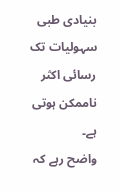بنیادی طبی سہولیات تک رسائی اکثر ناممکن ہوتی ہے۔
واضح رہے کہ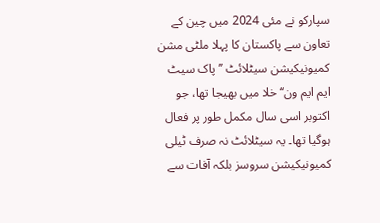سپارکو نے مئی 2024 میں چین کے تعاون سے پاکستان کا پہلا ملٹی مشن کمیونیکیشن سیٹلائٹ ’’پاک سیٹ ایم ایم ون‘‘ خلا میں بھیجا تھا، جو اکتوبر اسی سال مکمل طور پر فعال ہوگیا تھا۔ یہ سیٹلائٹ نہ صرف ٹیلی کمیونیکیشن سروسز بلکہ آفات سے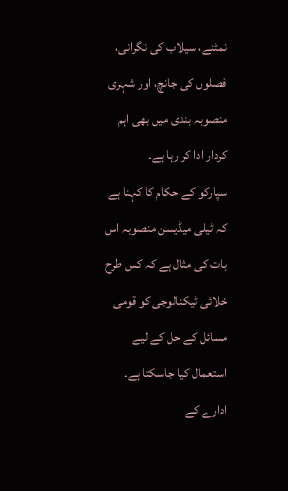نمٹنے، سیلاب کی نگرانی، فصلوں کی جانچ، اور شہری منصوبہ بندی میں بھی اہم کردار ادا کر رہا ہے۔
سپارکو کے حکام کا کہنا ہے کہ ٹیلی میڈیسن منصوبہ اس بات کی مثال ہے کہ کس طرح خلائی ٹیکنالوجی کو قومی مسائل کے حل کے لیے استعمال کیا جاسکتا ہے۔ ادارے کے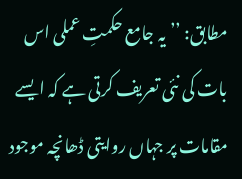مطابق: ’’یہ جامع حکمتِ عملی اس بات کی نئی تعریف کرتی ہے کہ ایسے مقامات پر جہاں روایتی ڈھانچہ موجود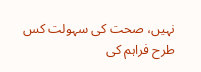نہیں، صحت کی سہولت کس طرح فراہم کی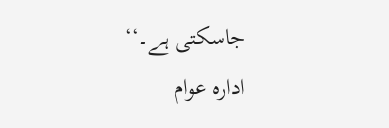جاسکتی ہے۔‘‘
ادارہ عوام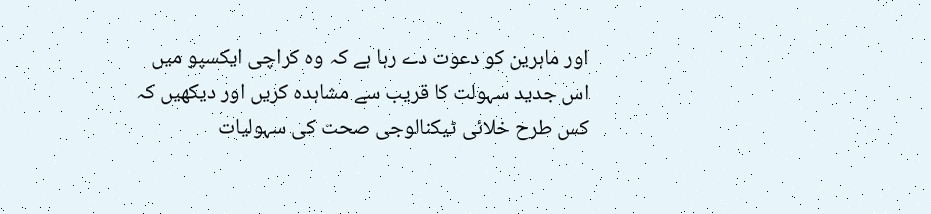اور ماہرین کو دعوت دے رہا ہے کہ وہ کراچی ایکسپو میں اس جدید سہولت کا قریب سے مشاہدہ کریں اور دیکھیں کہ کس طرح خلائی ٹیکنالوجی صحت کی سہولیات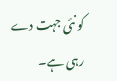کو نئی جہت دے رہی ہے۔